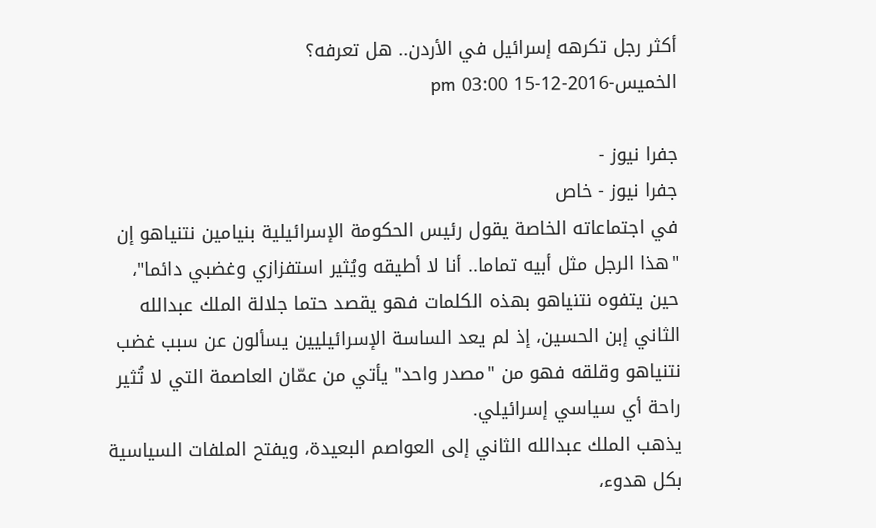أكثر رجل تكرهه إسرائيل في الأردن.. هل تعرفه؟
الخميس-2016-12-15 03:00 pm

جفرا نيوز -
جفرا نيوز - خاص
في اجتماعاته الخاصة يقول رئيس الحكومة الإسرائيلية بنيامين نتنياهو إن "هذا الرجل مثل أبيه تماما.. أنا لا أطيقه ويُثير استفزازي وغضبي دائما"، حين يتفوه نتنياهو بهذه الكلمات فهو يقصد حتما جلالة الملك عبدالله الثاني إبن الحسين، إذ لم يعد الساسة الإسرائيليين يسألون عن سبب غضب نتنياهو وقلقه فهو من "مصدر واحد" يأتي من عمّان العاصمة التي لا تُثير راحة أي سياسي إسرائيلي.
يذهب الملك عبدالله الثاني إلى العواصم البعيدة، ويفتح الملفات السياسية بكل هدوء،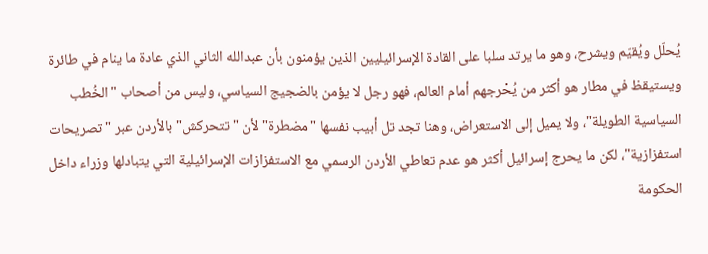يُحلّل ويُقيّم ويشرح، وهو ما يرتد سلبا على القادة الإسرائيليين الذين يؤمنون بأن عبدالله الثاني الذي عادة ما ينام في طائرة ويستيقظ في مطار هو أكثر من يُحْرجهم أمام العالم، فهو رجل لا يؤمن بالضجيج السياسي، وليس من أصحاب "الخُطب السياسية الطويلة"، ولا يميل إلى الاستعراض، وهنا تجد تل أبيب نفسها "مضطرة" لأن "تتحركش" بالأردن عبر "تصريحات استفزازية"، لكن ما يحرج إسرائيل أكثر هو عدم تعاطي الأردن الرسمي مع الاستفزازات الإسرائيلية التي يتبادلها وزراء داخل الحكومة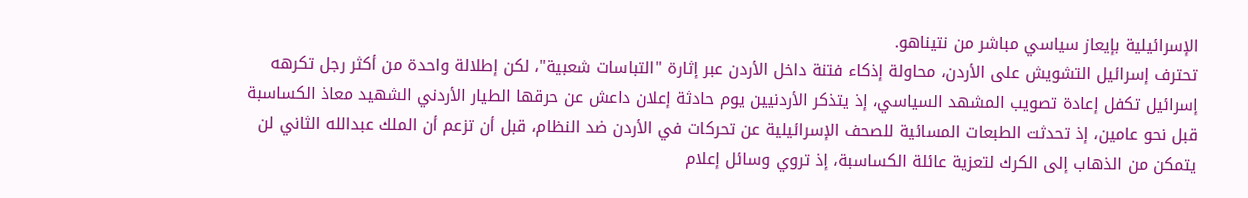الإسرائيلية بإيعاز سياسي مباشر من نتيناهو.
تحترف إسرائيل التشويش على الأردن، محاولة إذكاء فتنة داخل الأردن عبر إثارة "التباسات شعبية"، لكن إطلالة واحدة من أكثر رجل تكرهه إسرائيل تكفل إعادة تصويب المشهد السياسي، إذ يتذكر الأردنيين يوم حادثة إعلان داعش عن حرقها الطيار الأردني الشهيد معاذ الكساسبة قبل نحو عامين، إذ تحدثت الطبعات المسائية للصحف الإسرائيلية عن تحركات في الأردن ضد النظام، قبل أن تزعم أن الملك عبدالله الثاني لن يتمكن من الذهاب إلى الكرك لتعزية عائلة الكساسبة، إذ تروي وسائل إعلام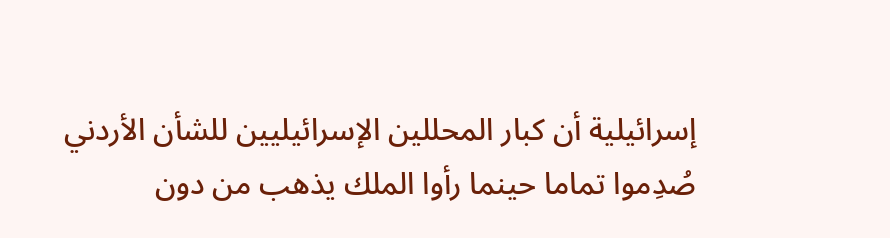إسرائيلية أن كبار المحللين الإسرائيليين للشأن الأردني صُدِموا تماما حينما رأوا الملك يذهب من دون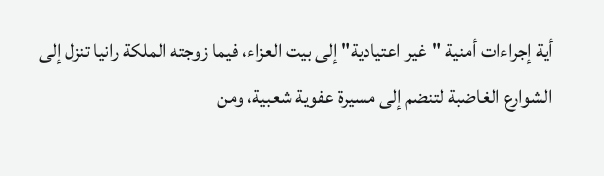أية إجراءات أمنية "غير اعتيادية" إلى بيت العزاء، فيما زوجته الملكة رانيا تنزل إلى الشوارع الغاضبة لتنضم إلى مسيرة عفوية شعبية، ومن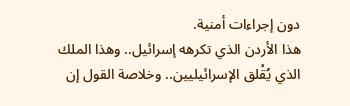دون إجراءات أمنية.
هذا الأردن الذي تكرهه إسرائيل.. وهذا الملك الذي يُقْلق الإسرائيليين.. وخلاصة القول إن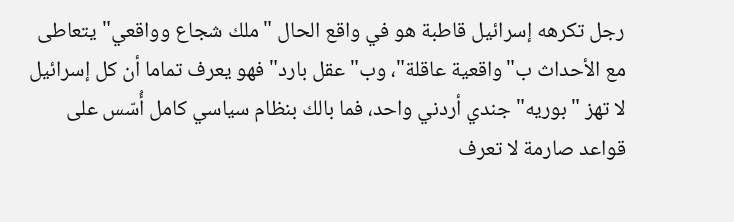رجل تكرهه إسرائيل قاطبة هو في واقع الحال "ملك شجاع وواقعي" يتعاطى مع الأحداث ب"واقعية عاقلة"، وب"عقل بارد" فهو يعرف تماما أن كل إسرائيل لا تهز "بوريه" جندي أردني واحد، فما بالك بنظام سياسي كامل أُسّس على قواعد صارمة لا تعرف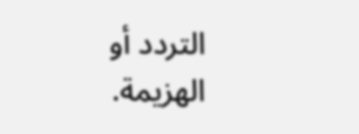التردد أو الهزيمة.